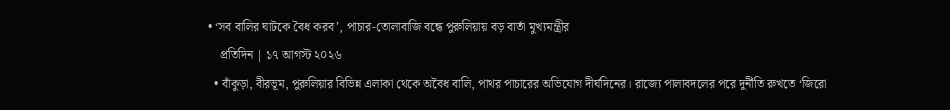• ‘সব বালির ঘাটকে বৈধ করব’, পাচার-তোলাবাজি বন্ধে পুরুলিয়ায় বড় বার্তা মুখ্যমন্ত্রীর
    প্রতিদিন | ১৭ আগস্ট ২০২৬
  • বাঁকুড়া, বীরভূম, পুরুলিয়ার বিভিন্ন এলাকা থেকে অবৈধ বালি, পাথর পাচারের অভিযোগ দীর্ঘদিনের। রাজ্যে পালাবদলের পরে দুর্নীতি রুখতে ‘জিরো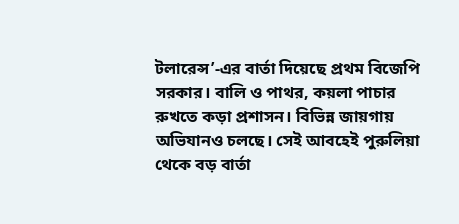টলারেন্স’-এর বার্তা দিয়েছে প্রথম বিজেপি সরকার। বালি ও পাথর, কয়লা পাচার রুখতে কড়া প্রশাসন। বিভিন্ন জায়গায় অভিযানও চলছে। সেই আবহেই পুরুলিয়া থেকে বড় বার্তা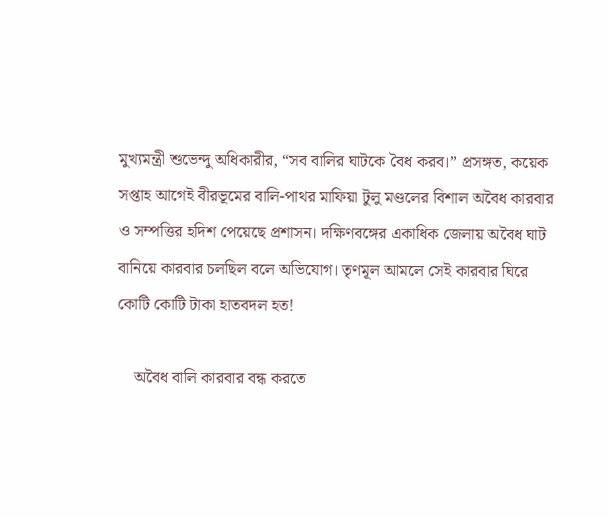মুখ্যমন্ত্রী শুভেন্দু অধিকারীর, “সব বালির ঘাটকে বৈধ করব।” প্রসঙ্গত, কয়েক সপ্তাহ আগেই বীরভূমের বালি-পাথর মাফিয়া টুলু মণ্ডলের বিশাল অবৈধ কারবার ও সম্পত্তির হদিশ পেয়েছে প্রশাসন। দক্ষিণবঙ্গের একাধিক জেলায় অবৈধ ঘাট বানিয়ে কারবার চলছিল বলে অভিযোগ। তৃণমূল আমলে সেই কারবার ঘিরে কোটি কোটি টাকা হাতবদল হত!

    অবৈধ বালি কারবার বন্ধ করতে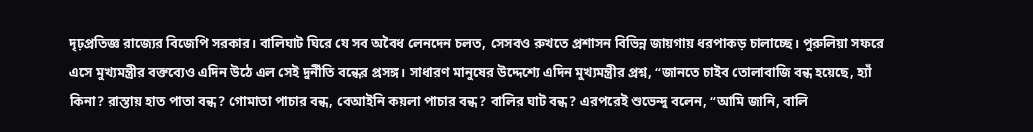দৃঢ়প্রতিজ্ঞ রাজ্যের বিজেপি সরকার। বালিঘাট ঘিরে যে সব অবৈধ লেনদেন চলত, সেসবও রুখতে প্রশাসন বিভিন্ন জায়গায় ধরপাকড় চালাচ্ছে। পুরুলিয়া সফরে এসে মুখ্যমন্ত্রীর বক্তব্যেও এদিন উঠে এল সেই দুর্নীতি বন্ধের প্রসঙ্গ। সাধারণ মানুষের উদ্দেশ্যে এদিন মুখ্যমন্ত্রীর প্রশ্ন, “জানতে চাইব তোলাবাজি বন্ধ হয়েছে, হ্যাঁ কিনা? রাস্তায় হাত পাতা বন্ধ? গোমাতা পাচার বন্ধ, বেআইনি কয়লা পাচার বন্ধ? বালির ঘাট বন্ধ? এরপরেই শুভেন্দু বলেন, “আমি জানি, বালি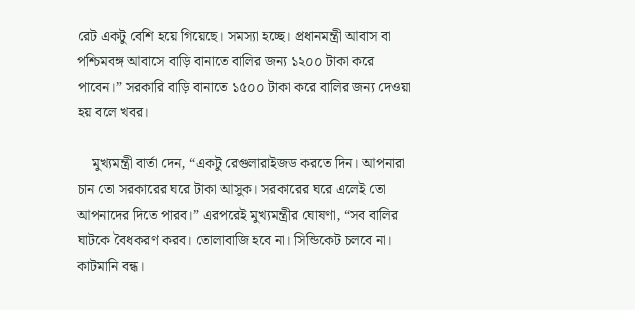রেট একটু বেশি হয়ে গিয়েছে। সমস্যা হচ্ছে। প্রধানমন্ত্রী আবাস বা পশ্চিমবঙ্গ আবাসে বাড়ি বানাতে বালির জন্য ১২০০ টাকা করে পাবেন।” সরকারি বাড়ি বানাতে ১৫০০ টাকা করে বালির জন্য দেওয়া হয় বলে খবর।

    মুখ্যমন্ত্রী বার্তা দেন, “একটু রেগুলারাইজড করতে দিন। আপনারা চান তো সরকারের ঘরে টাকা আসুক। সরকারের ঘরে এলেই তো আপনাদের দিতে পারব।” এরপরেই মুখ্যমন্ত্রীর ঘোষণা, “সব বালির ঘাটকে বৈধকরণ করব। তোলাবাজি হবে না। সিন্ডিকেট চলবে না। কাটমানি বন্ধ।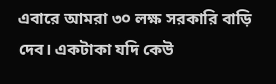এবারে আমরা ৩০ লক্ষ সরকারি বাড়ি দেব। একটাকা যদি কেউ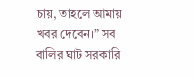চায়, তাহলে আমায় খবর দেবেন।” সব বালির ঘাট সরকারি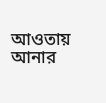আওতায় আনার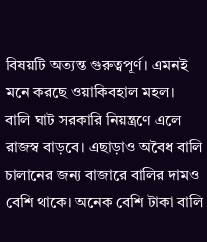বিষয়টি অত্যন্ত গুরুত্বপূর্ণ। এমনই মনে করছে ওয়াকিবহাল মহল। বালি ঘাট সরকারি নিয়ন্ত্রণে এলে রাজস্ব বাড়বে। এছাড়াও অবৈধ বালি চালানের জন্য বাজারে বালির দামও বেশি থাকে। অনেক বেশি টাকা বালি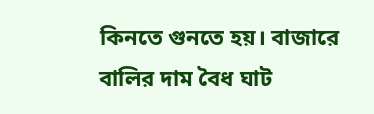কিনতে গুনতে হয়। বাজারে বালির দাম বৈধ ঘাট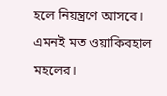হলে নিয়ন্ত্রণে আসবে। এমনই মত ওয়াকিবহাল মহলের।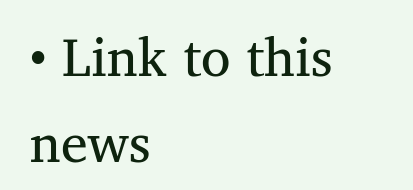• Link to this news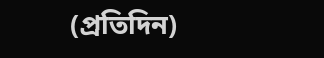(প্রতিদিন)